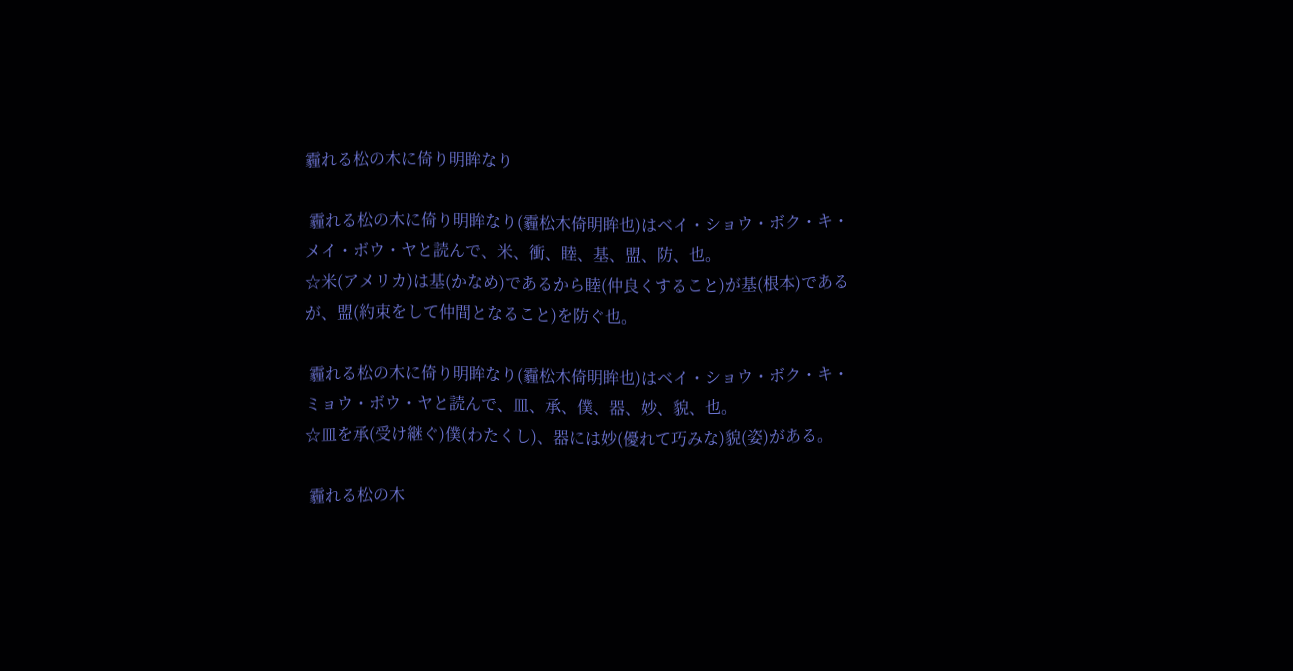霾れる松の木に倚り明眸なり

 霾れる松の木に倚り明眸なり(霾松木倚明眸也)はベイ・ショウ・ボク・キ・メイ・ボウ・ヤと読んで、米、衝、睦、基、盟、防、也。
☆米(アメリカ)は基(かなめ)であるから睦(仲良くすること)が基(根本)であるが、盟(約束をして仲間となること)を防ぐ也。

 霾れる松の木に倚り明眸なり(霾松木倚明眸也)はベイ・ショウ・ボク・キ・ミョウ・ボウ・ヤと読んで、皿、承、僕、器、妙、貌、也。
☆皿を承(受け継ぐ)僕(わたくし)、器には妙(優れて巧みな)貌(姿)がある。

 霾れる松の木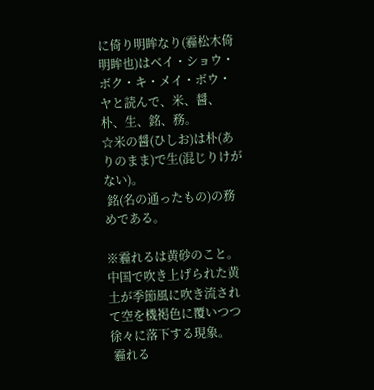に倚り明眸なり(霾松木倚明眸也)はベイ・ショウ・ボク・キ・メイ・ボウ・ヤと読んで、米、醤、朴、生、銘、務。
☆米の醤(ひしお)は朴(ありのまま)で生(混じりけがない)。
 銘(名の通ったもの)の務めである。

※霾れるは黄砂のこと。中国で吹き上げられた黄土が季節風に吹き流されて空を機褐色に覆いつつ徐々に落下する現象。
 霾れる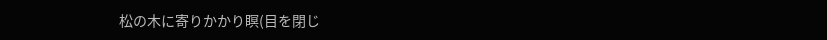松の木に寄りかかり瞑(目を閉じ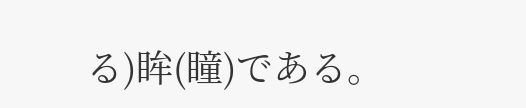る)眸(瞳)である。